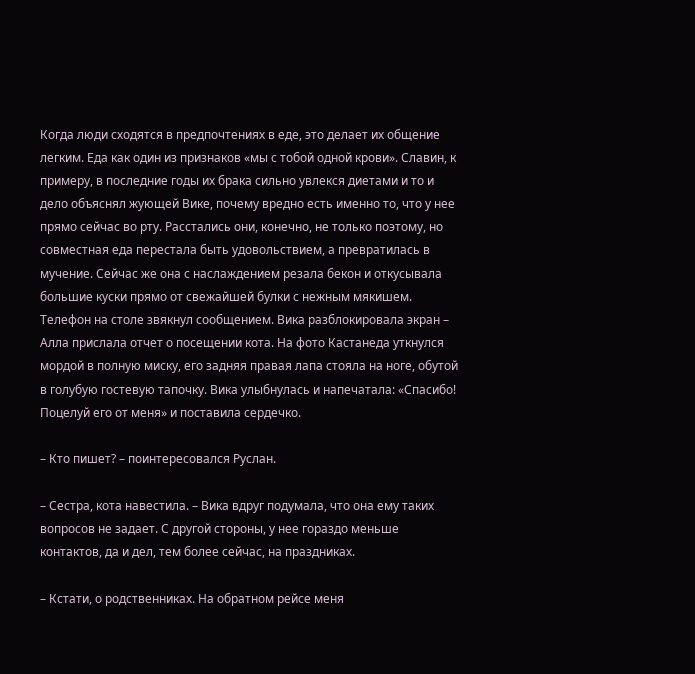Когда люди сходятся в предпочтениях в еде, это делает их общение легким. Еда как один из признаков «мы с тобой одной крови». Славин, к примеру, в последние годы их брака сильно увлекся диетами и то и дело объяснял жующей Вике, почему вредно есть именно то, что у нее прямо сейчас во рту. Расстались они, конечно, не только поэтому, но совместная еда перестала быть удовольствием, а превратилась в мучение. Сейчас же она с наслаждением резала бекон и откусывала большие куски прямо от свежайшей булки с нежным мякишем. Телефон на столе звякнул сообщением. Вика разблокировала экран – Алла прислала отчет о посещении кота. На фото Кастанеда уткнулся мордой в полную миску, его задняя правая лапа стояла на ноге, обутой в голубую гостевую тапочку. Вика улыбнулась и напечатала: «Спасибо! Поцелуй его от меня» и поставила сердечко.

– Кто пишет? – поинтересовался Руслан.

– Сестра, кота навестила. – Вика вдруг подумала, что она ему таких вопросов не задает. С другой стороны, у нее гораздо меньше контактов, да и дел, тем более сейчас, на праздниках.

– Кстати, о родственниках. На обратном рейсе меня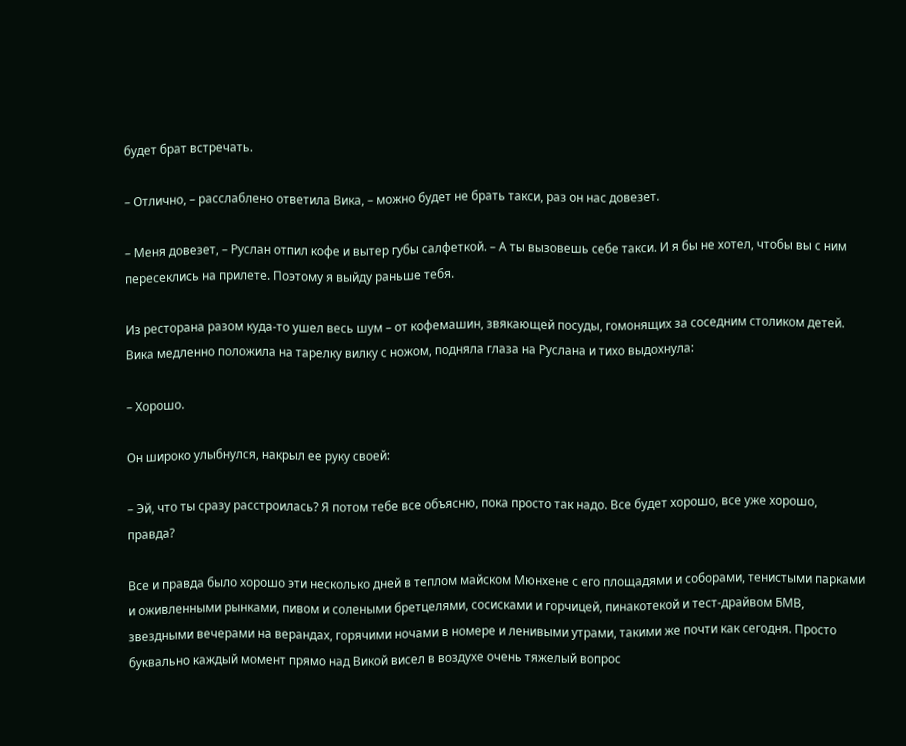будет брат встречать.

– Отлично, – расслаблено ответила Вика, – можно будет не брать такси, раз он нас довезет.

– Меня довезет, – Руслан отпил кофе и вытер губы салфеткой. – А ты вызовешь себе такси. И я бы не хотел, чтобы вы с ним пересеклись на прилете. Поэтому я выйду раньше тебя.

Из ресторана разом куда-то ушел весь шум – от кофемашин, звякающей посуды, гомонящих за соседним столиком детей. Вика медленно положила на тарелку вилку с ножом, подняла глаза на Руслана и тихо выдохнула:

– Хорошо.

Он широко улыбнулся, накрыл ее руку своей:

– Эй, что ты сразу расстроилась? Я потом тебе все объясню, пока просто так надо. Все будет хорошо, все уже хорошо, правда?

Все и правда было хорошо эти несколько дней в теплом майском Мюнхене с его площадями и соборами, тенистыми парками и оживленными рынками, пивом и солеными бретцелями, сосисками и горчицей, пинакотекой и тест-драйвом БМВ, звездными вечерами на верандах, горячими ночами в номере и ленивыми утрами, такими же почти как сегодня. Просто буквально каждый момент прямо над Викой висел в воздухе очень тяжелый вопрос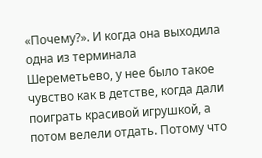«Почему?». И когда она выходила одна из терминала Шереметьево, у нее было такое чувство как в детстве, когда дали поиграть красивой игрушкой, а потом велели отдать. Потому что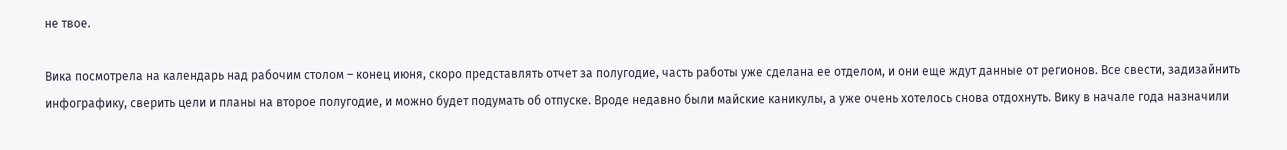не твое.

Вика посмотрела на календарь над рабочим столом – конец июня, скоро представлять отчет за полугодие, часть работы уже сделана ее отделом, и они еще ждут данные от регионов. Все свести, задизайнить инфографику, сверить цели и планы на второе полугодие, и можно будет подумать об отпуске. Вроде недавно были майские каникулы, а уже очень хотелось снова отдохнуть. Вику в начале года назначили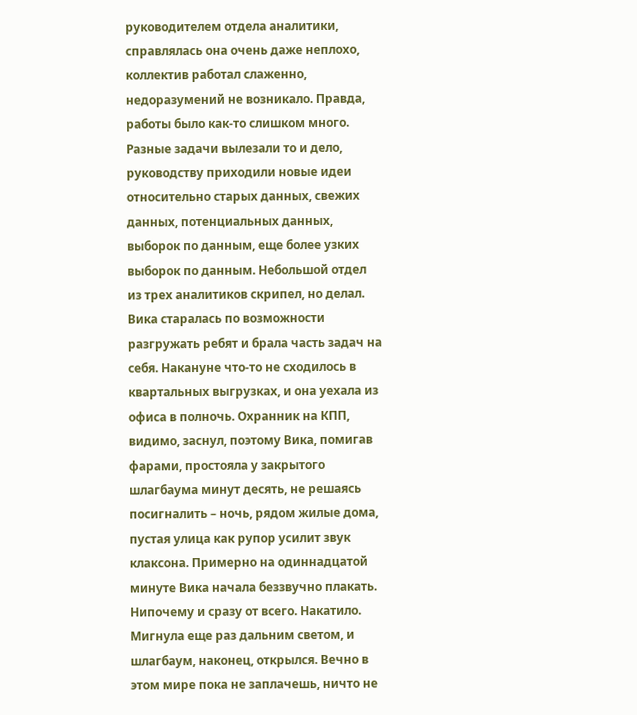руководителем отдела аналитики, справлялась она очень даже неплохо, коллектив работал слаженно, недоразумений не возникало. Правда, работы было как-то слишком много. Разные задачи вылезали то и дело, руководству приходили новые идеи относительно старых данных, свежих данных, потенциальных данных, выборок по данным, еще более узких выборок по данным. Небольшой отдел из трех аналитиков скрипел, но делал. Вика старалась по возможности разгружать ребят и брала часть задач на себя. Накануне что-то не сходилось в квартальных выгрузках, и она уехала из офиса в полночь. Охранник на КПП, видимо, заснул, поэтому Вика, помигав фарами, простояла у закрытого шлагбаума минут десять, не решаясь посигналить – ночь, рядом жилые дома, пустая улица как рупор усилит звук клаксона. Примерно на одиннадцатой минуте Вика начала беззвучно плакать. Нипочему и сразу от всего. Накатило. Мигнула еще раз дальним светом, и шлагбаум, наконец, открылся. Вечно в этом мире пока не заплачешь, ничто не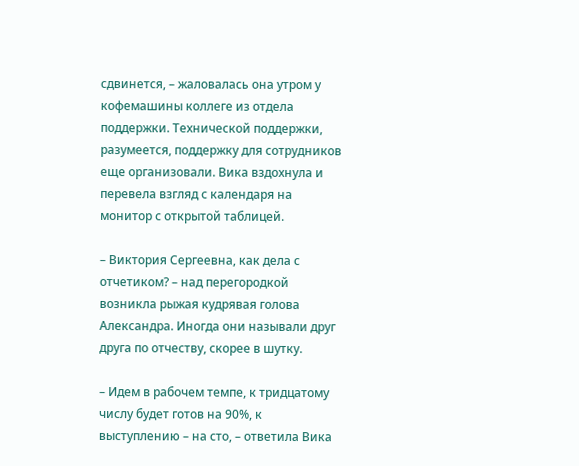сдвинется, – жаловалась она утром у кофемашины коллеге из отдела поддержки. Технической поддержки, разумеется, поддержку для сотрудников еще организовали. Вика вздохнула и перевела взгляд с календаря на монитор с открытой таблицей.

– Виктория Сергеевна, как дела с отчетиком? – над перегородкой возникла рыжая кудрявая голова Александра. Иногда они называли друг друга по отчеству, скорее в шутку.

– Идем в рабочем темпе, к тридцатому числу будет готов на 90%, к выступлению – на сто, – ответила Вика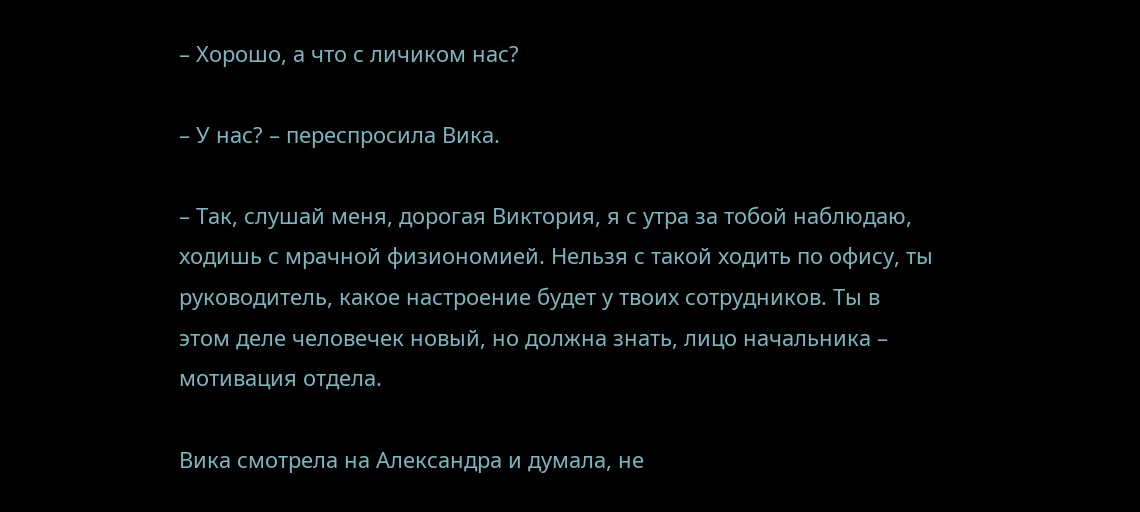– Хорошо, а что с личиком нас?

– У нас? – переспросила Вика.

– Так, слушай меня, дорогая Виктория, я с утра за тобой наблюдаю, ходишь с мрачной физиономией. Нельзя с такой ходить по офису, ты руководитель, какое настроение будет у твоих сотрудников. Ты в этом деле человечек новый, но должна знать, лицо начальника – мотивация отдела.

Вика смотрела на Александра и думала, не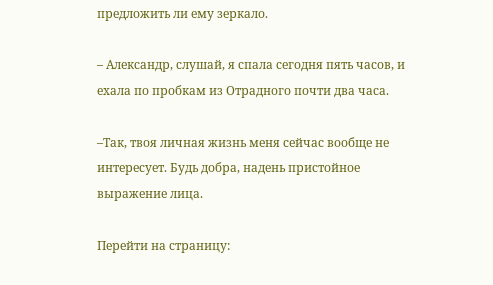предложить ли ему зеркало.

– Александр, слушай, я спала сегодня пять часов, и ехала по пробкам из Отрадного почти два часа.

–Так, твоя личная жизнь меня сейчас вообще не интересует. Будь добра, надень пристойное выражение лица.

Перейти на страницу: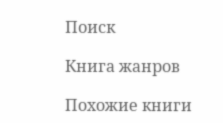Поиск

Книга жанров

Похожие книги